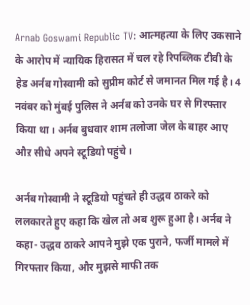Arnab Goswami Republic TV: आत्महत्या के लिए उकसाने के आरोप में न्यायिक हिरासत में चल रहे रिपब्लिक टीवी के हेड अर्नब गोस्वामी को सुप्रीम कोर्ट से जमानत मिल गई है। 4 नवंबर को मुंबई पुलिस ने अर्नब को उनके घर से गिरफ्तार किया था। अर्नब बुधवार शाम तलोजा जेल के बाहर आए औऱ सीधे अपने स्टूडियो पहुंचे।

अर्नब गोस्वामी ने स्टूडियो पहुंचते ही उद्धव ठाकरे को ललकारते हुए कहा कि खेल तो अब शुरू हुआ है। अर्नब ने कहा- उद्धव ठाकरे आपने मुझे एक पुराने, फर्जी मामले में गिरफ्तार किया, और मुझसे माफी तक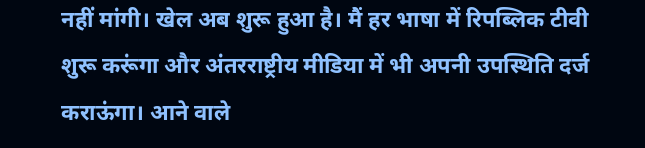नहीं मांगी। खेल अब शुरू हुआ है। मैं हर भाषा में रिपब्लिक टीवी शुरू करूंगा और अंतरराष्ट्रीय मीडिया में भी अपनी उपस्थिति दर्ज कराऊंगा। आने वाले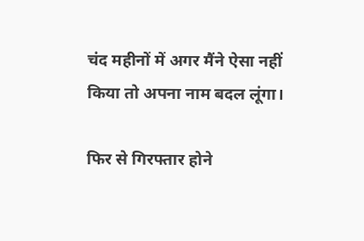चंद महीनों में अगर मैंने ऐसा नहीं किया तो अपना नाम बदल लूंगा।

फिर से गिरफ्तार होने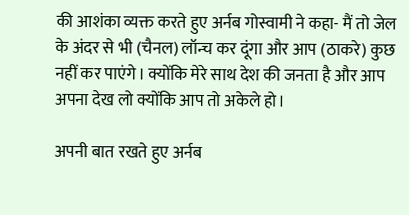की आशंका व्यक्त करते हुए अर्नब गोस्वामी ने कहा- मैं तो जेल के अंदर से भी (चैनल) लॉन्च कर दूंगा और आप (ठाकरे) कुछ नहीं कर पाएंगे। क्योंकि मेरे साथ देश की जनता है और आप अपना देख लो क्योंकि आप तो अकेले हो।

अपनी बात रखते हुए अर्नब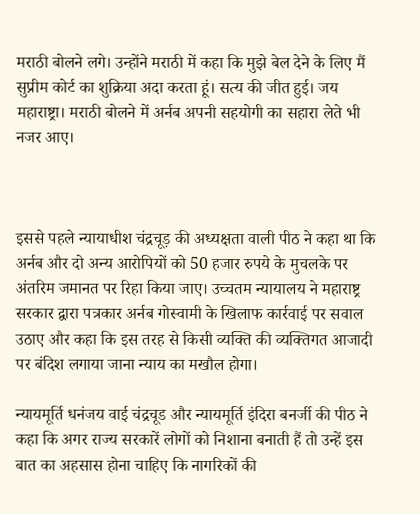मराठी बोलने लगे। उन्होंने मराठी में कहा कि मुझे बेल देने के लिए मैं सुप्रीम कोर्ट का शुक्रिया अदा करता हूं। सत्य की जीत हुई। जय महाराष्ट्रा। मराठी बोलने में अर्नब अपनी सहयोगी का सहारा लेते भी नजर आए।



इससे पहले न्यायाधीश चंद्रचूड़ की अध्यक्षता वाली पीठ ने कहा था कि अर्नब और दो अन्य आरोपियों को 50 हजार रुपये के मुचलके पर अंतरिम जमानत पर रिहा किया जाए। उच्चतम न्यायालय ने महाराष्ट्र सरकार द्वारा पत्रकार अर्नब गोस्वामी के खिलाफ कार्रवाई पर सवाल उठाए और कहा कि इस तरह से किसी व्यक्ति की व्यक्तिगत आजादी पर बंदिश लगाया जाना न्याय का मखौल होगा।

न्यायमूर्ति धनंजय वाई चंद्रचूड और न्यायमूर्ति इंदिरा बनर्जी की पीठ ने कहा कि अगर राज्य सरकारें लोगों को निशाना बनाती हैं तो उन्हें इस बात का अहसास होना चाहिए कि नागरिकों की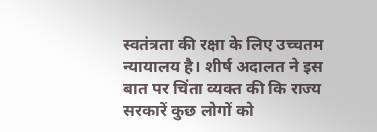स्वतंत्रता की रक्षा के लिए उच्चतम न्यायालय है। शीर्ष अदालत ने इस बात पर चिंता व्यक्त की कि राज्य सरकारें कुछ लोगों को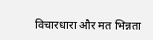विचारधारा और मत भिन्नता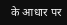के आधार पर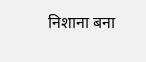निशाना बना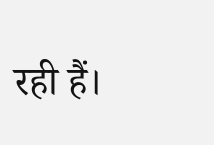रही हैं।